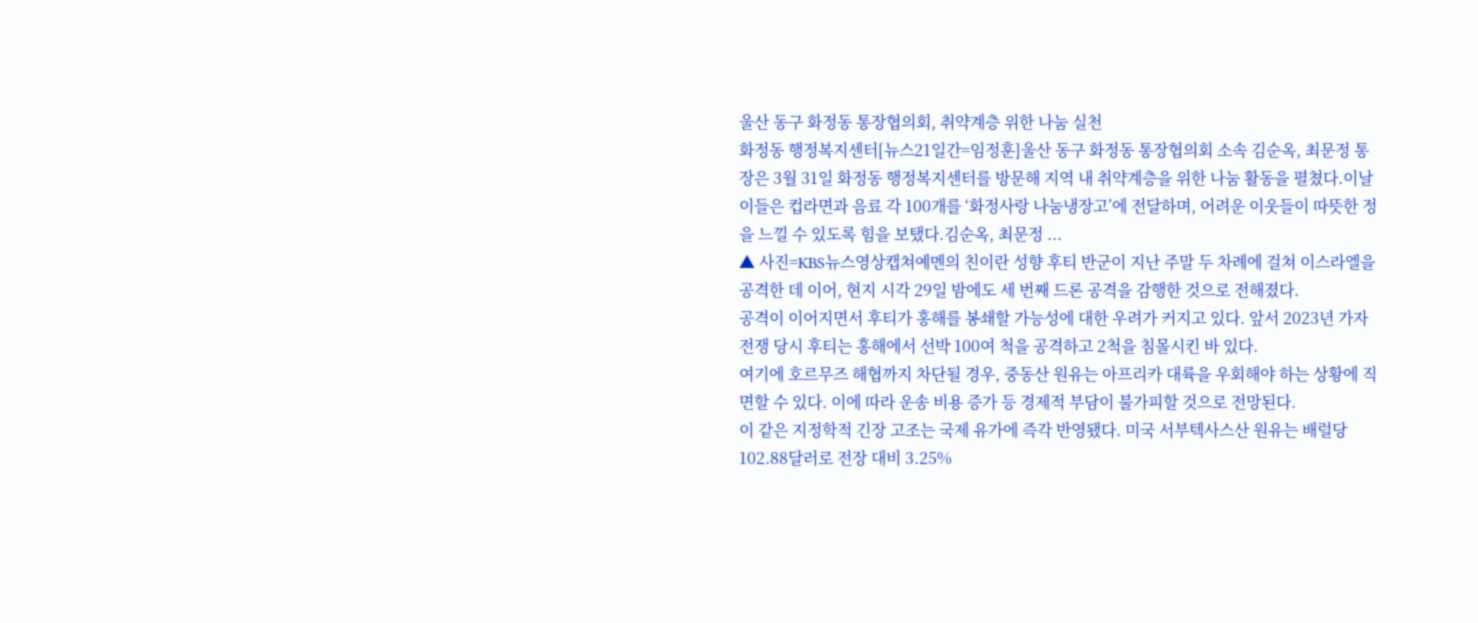울산 동구 화정동 통장협의회, 취약계층 위한 나눔 실천
화정동 행정복지센터[뉴스21일간=임정훈]울산 동구 화정동 통장협의회 소속 김순옥, 최문정 통장은 3월 31일 화정동 행정복지센터를 방문해 지역 내 취약계층을 위한 나눔 활동을 펼쳤다.이날 이들은 컵라면과 음료 각 100개를 ‘화정사랑 나눔냉장고’에 전달하며, 어려운 이웃들이 따뜻한 정을 느낄 수 있도록 힘을 보탰다.김순옥, 최문정 ...
▲ 사진=KBS뉴스영상캡쳐예멘의 친이란 성향 후티 반군이 지난 주말 두 차례에 걸쳐 이스라엘을 공격한 데 이어, 현지 시각 29일 밤에도 세 번째 드론 공격을 감행한 것으로 전해졌다.
공격이 이어지면서 후티가 홍해를 봉쇄할 가능성에 대한 우려가 커지고 있다. 앞서 2023년 가자 전쟁 당시 후티는 홍해에서 선박 100여 척을 공격하고 2척을 침몰시킨 바 있다.
여기에 호르무즈 해협까지 차단될 경우, 중동산 원유는 아프리카 대륙을 우회해야 하는 상황에 직면할 수 있다. 이에 따라 운송 비용 증가 등 경제적 부담이 불가피할 것으로 전망된다.
이 같은 지정학적 긴장 고조는 국제 유가에 즉각 반영됐다. 미국 서부텍사스산 원유는 배럴당 102.88달러로 전장 대비 3.25%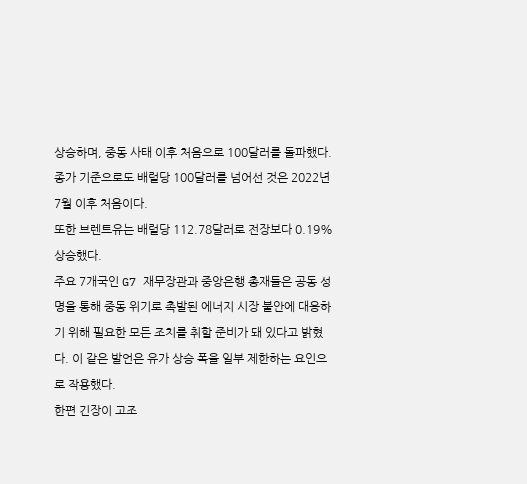상승하며, 중동 사태 이후 처음으로 100달러를 돌파했다. 종가 기준으로도 배럴당 100달러를 넘어선 것은 2022년 7월 이후 처음이다.
또한 브렌트유는 배럴당 112.78달러로 전장보다 0.19% 상승했다.
주요 7개국인 G7 재무장관과 중앙은행 총재들은 공동 성명을 통해 중동 위기로 촉발된 에너지 시장 불안에 대응하기 위해 필요한 모든 조치를 취할 준비가 돼 있다고 밝혔다. 이 같은 발언은 유가 상승 폭을 일부 제한하는 요인으로 작용했다.
한편 긴장이 고조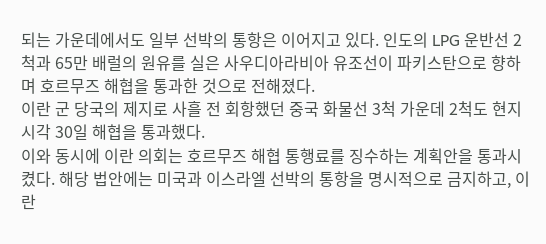되는 가운데에서도 일부 선박의 통항은 이어지고 있다. 인도의 LPG 운반선 2척과 65만 배럴의 원유를 실은 사우디아라비아 유조선이 파키스탄으로 향하며 호르무즈 해협을 통과한 것으로 전해졌다.
이란 군 당국의 제지로 사흘 전 회항했던 중국 화물선 3척 가운데 2척도 현지 시각 30일 해협을 통과했다.
이와 동시에 이란 의회는 호르무즈 해협 통행료를 징수하는 계획안을 통과시켰다. 해당 법안에는 미국과 이스라엘 선박의 통항을 명시적으로 금지하고, 이란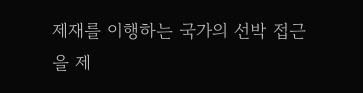제재를 이행하는 국가의 선박 접근을 제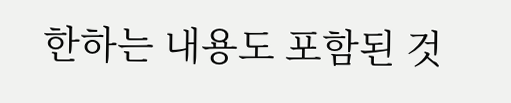한하는 내용도 포함된 것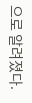으로 알려졌다.